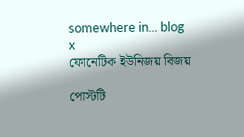somewhere in... blog
x
ফোনেটিক ইউনিজয় বিজয়

পোস্টটি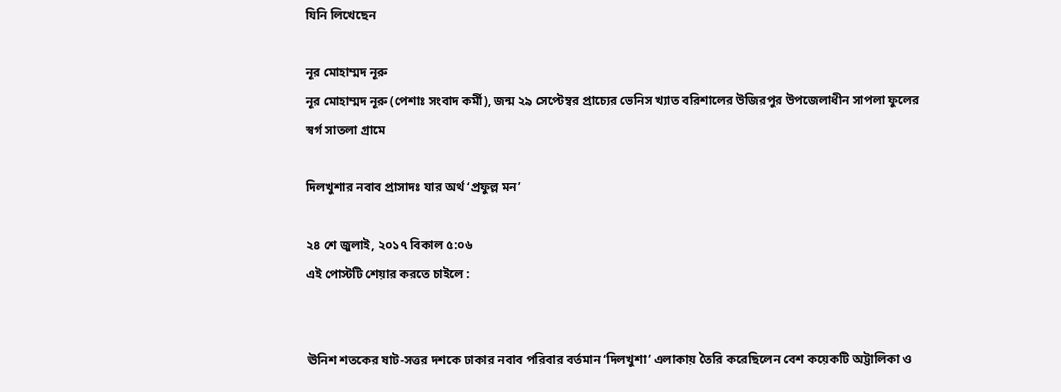যিনি লিখেছেন

নূর মোহাম্মদ নূরু
নূর মোহাম্মদ নূরু (পেশাঃ সংবাদ কর্মী), জন্ম ২৯ সেপ্টেম্বর প্রাচ্যের ভেনিস খ্যাত বরিশালের উজিরপুর উপজেলাধীন সাপলা ফুলের স্বর্গ সাতলা গ্রামে

দিলখুশার নবাব প্রাসাদঃ যার অর্থ ‘প্রফুল্ল মন’

২৪ শে জুলাই, ২০১৭ বিকাল ৫:০৬
এই পোস্টটি শেয়ার করতে চাইলে :


ঊনিশ শতকের ষাট-সত্তর দশকে ঢাকার নবাব পরিবার বর্তমান ‘দিলখুশা’ এলাকায় তৈরি করেছিলেন বেশ কয়েকটি অট্টালিকা ও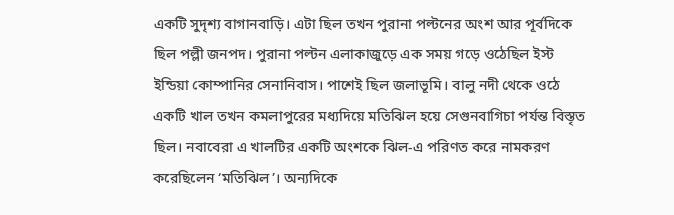একটি সুদৃশ্য বাগানবাড়ি। এটা ছিল তখন পুরানা পল্টনের অংশ আর পূর্বদিকে ছিল পল্লী জনপদ। পুরানা পল্টন এলাকাজুড়ে এক সময় গড়ে ওঠেছিল ইস্ট ইন্ডিয়া কোম্পানির সেনানিবাস। পাশেই ছিল জলাভূমি। বালু নদী থেকে ওঠে একটি খাল তখন কমলাপুরের মধ্যদিয়ে মতিঝিল হয়ে সেগুনবাগিচা পর্যন্ত বিস্তৃত ছিল। নবাবেরা এ খালটির একটি অংশকে ঝিল-এ পরিণত করে নামকরণ করেছিলেন ‘মতিঝিল’। অন্যদিকে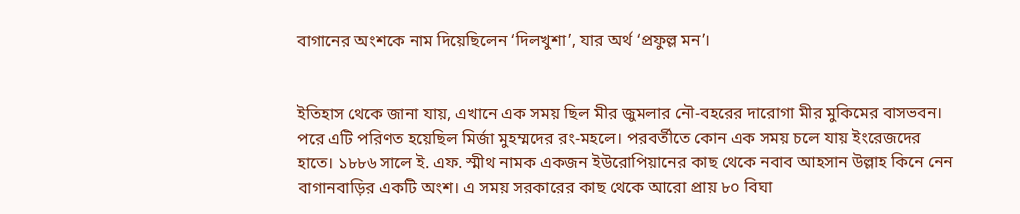বাগানের অংশকে নাম দিয়েছিলেন ‘দিলখুশা’, যার অর্থ ‘প্রফুল্ল মন’।


ইতিহাস থেকে জানা যায়, এখানে এক সময় ছিল মীর জুমলার নৌ-বহরের দারোগা মীর মুকিমের বাসভবন। পরে এটি পরিণত হয়েছিল মির্জা মুহম্মদের রং-মহলে। পরবর্তীতে কোন এক সময় চলে যায় ইংরেজদের হাতে। ১৮৮৬ সালে ই. এফ. স্মীথ নামক একজন ইউরোপিয়ানের কাছ থেকে নবাব আহসান উল্লাহ কিনে নেন বাগানবাড়ির একটি অংশ। এ সময় সরকারের কাছ থেকে আরো প্রায় ৮০ বিঘা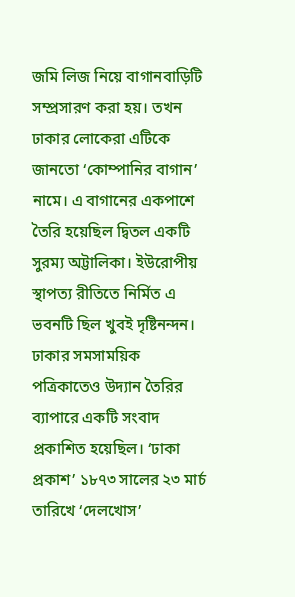জমি লিজ নিয়ে বাগানবাড়িটি সম্প্রসারণ করা হয়। তখন ঢাকার লোকেরা এটিকে জানতো ‘কোম্পানির বাগান’ নামে। এ বাগানের একপাশে তৈরি হয়েছিল দ্বিতল একটি সুরম্য অট্টালিকা। ইউরোপীয় স্থাপত্য রীতিতে নির্মিত এ ভবনটি ছিল খুবই দৃষ্টিনন্দন। ঢাকার সমসাময়িক পত্রিকাতেও উদ্যান তৈরির ব্যাপারে একটি সংবাদ প্রকাশিত হয়েছিল। ‘ঢাকা প্রকাশ’ ১৮৭৩ সালের ২৩ মার্চ তারিখে ‘দেলখোস’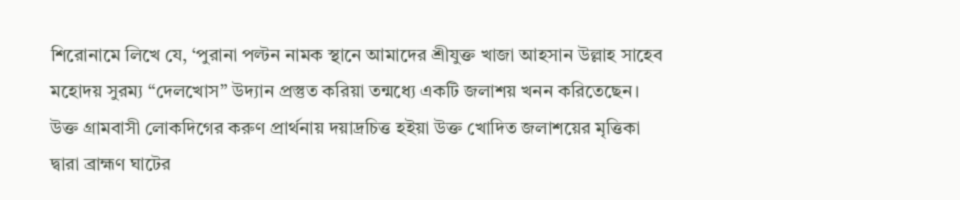শিরোনামে লিখে যে, ‘পুরানা পল্টন নামক স্থানে আমাদের শ্রীযুক্ত খাজা আহসান উল্লাহ সাহেব মহোদয় সুরম্য “দেলখোস” উদ্যান প্রস্তুত করিয়া তন্মধ্যে একটি জলাশয় খনন করিতেছেন। উক্ত গ্রামবাসী লোকদিগের করুণ প্রার্থনায় দয়াদ্রচিত্ত হইয়া উক্ত খোদিত জলাশয়ের মৃত্তিকা দ্বারা ব্রাহ্মণ ঘাটের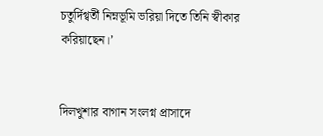চতুর্দিগ্বর্তী নিম্নভূমি ভরিয়া দিতে তিনি স্বীকার করিয়াছেন।’


দিলখুশার বাগান সংলগ্ন প্রাসাদে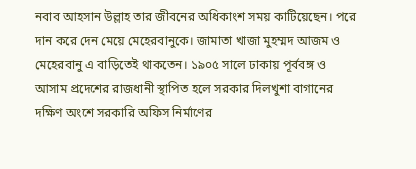নবাব আহসান উল্লাহ তার জীবনের অধিকাংশ সময় কাটিয়েছেন। পরে দান করে দেন মেয়ে মেহেরবানুকে। জামাতা খাজা মুহম্মদ আজম ও মেহেরবানু এ বাড়িতেই থাকতেন। ১৯০৫ সালে ঢাকায় পূর্ববঙ্গ ও আসাম প্রদেশের রাজধানী স্থাপিত হলে সরকার দিলখুশা বাগানের দক্ষিণ অংশে সরকারি অফিস নির্মাণের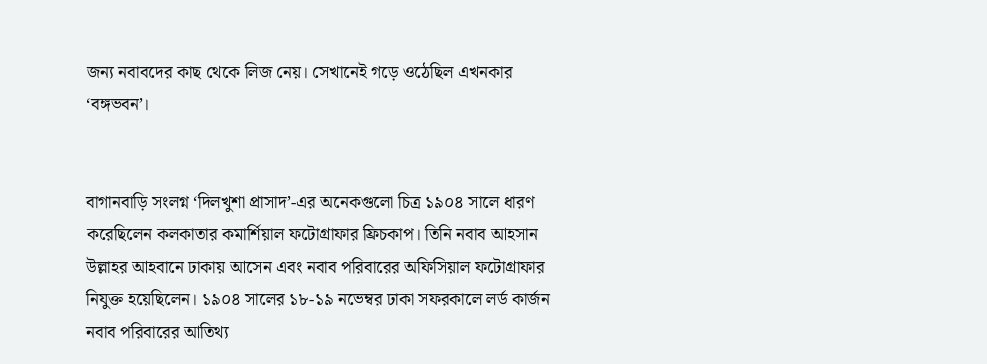জন্য নবাবদের কাছ থেকে লিজ নেয়। সেখানেই গড়ে ওঠেছিল এখনকার ‘বঙ্গভবন’।


বাগানবাড়ি সংলগ্ন ‘দিলখুশা প্রাসাদ’-এর অনেকগুলো চিত্র ১৯০৪ সালে ধারণ করেছিলেন কলকাতার কমার্শিয়াল ফটোগ্রাফার ফ্রিচকাপ। তিনি নবাব আহসান উল্লাহর আহবানে ঢাকায় আসেন এবং নবাব পরিবারের অফিসিয়াল ফটোগ্রাফার নিযুক্ত হয়েছিলেন। ১৯০৪ সালের ১৮-১৯ নভেম্বর ঢাকা সফরকালে লর্ড কার্জন নবাব পরিবারের আতিথ্য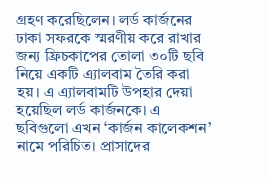গ্রহণ করেছিলেন। লর্ড কার্জনের ঢাকা সফরকে স্মরণীয় করে রাখার জন্য ফ্রিচকাপের তোলা ৩০টি ছবি নিয়ে একটি এ্যালবাম তৈরি করা হয়। এ এ্যালবামটি উপহার দেয়া হয়েছিল লর্ড কার্জনকে। এ ছবিগুলো এখন ‘কার্জন কালেকশন’ নামে পরিচিত। প্রাসাদের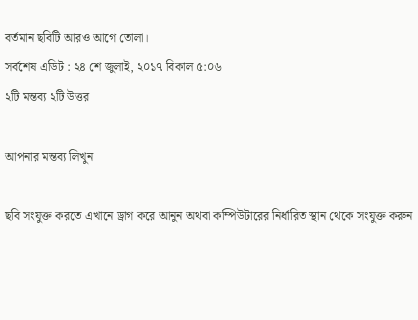বর্তমান ছবিটি আরও আগে তোলা।
সর্বশেষ এডিট : ২৪ শে জুলাই, ২০১৭ বিকাল ৫:০৬
২টি মন্তব্য ২টি উত্তর

আপনার মন্তব্য লিখুন

ছবি সংযুক্ত করতে এখানে ড্রাগ করে আনুন অথবা কম্পিউটারের নির্ধারিত স্থান থেকে সংযুক্ত করুন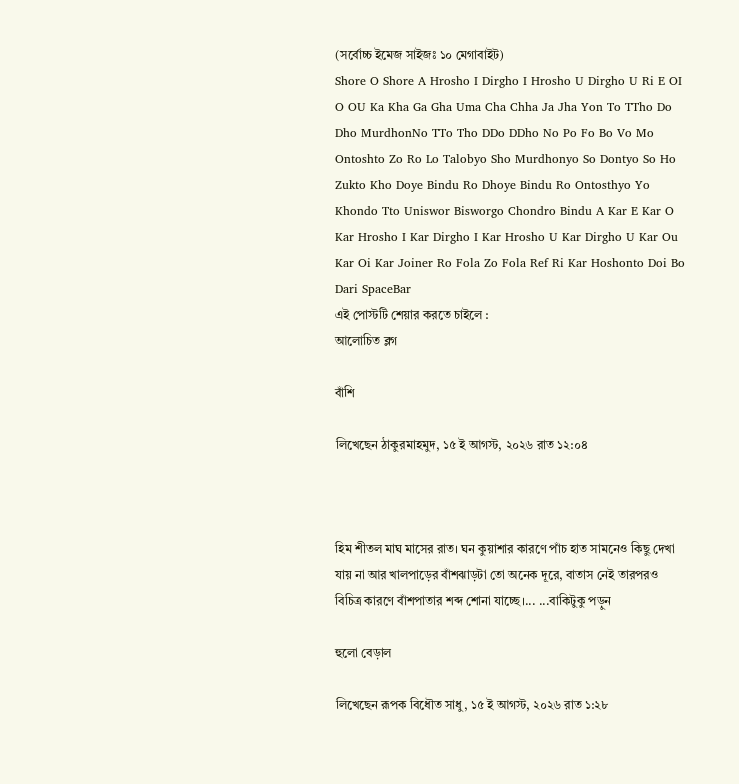(সর্বোচ্চ ইমেজ সাইজঃ ১০ মেগাবাইট)
Shore O Shore A Hrosho I Dirgho I Hrosho U Dirgho U Ri E OI O OU Ka Kha Ga Gha Uma Cha Chha Ja Jha Yon To TTho Do Dho MurdhonNo TTo Tho DDo DDho No Po Fo Bo Vo Mo Ontoshto Zo Ro Lo Talobyo Sho Murdhonyo So Dontyo So Ho Zukto Kho Doye Bindu Ro Dhoye Bindu Ro Ontosthyo Yo Khondo Tto Uniswor Bisworgo Chondro Bindu A Kar E Kar O Kar Hrosho I Kar Dirgho I Kar Hrosho U Kar Dirgho U Kar Ou Kar Oi Kar Joiner Ro Fola Zo Fola Ref Ri Kar Hoshonto Doi Bo Dari SpaceBar
এই পোস্টটি শেয়ার করতে চাইলে :
আলোচিত ব্লগ

বাঁশি

লিখেছেন ঠাকুরমাহমুদ, ১৫ ই আগস্ট, ২০২৬ রাত ১২:০৪



হিম শীতল মাঘ মাসের রাত। ঘন কুয়াশার কারণে পাঁচ হাত সামনেও কিছু দেখা যায় না আর খালপাড়ের বাঁশঝাড়টা তো অনেক দূরে, বাতাস নেই তারপরও বিচিত্র কারণে বাঁশপাতার শব্দ শোনা যাচ্ছে।... ...বাকিটুকু পড়ুন

হুলো বেড়াল

লিখেছেন রূপক বিধৌত সাধু, ১৫ ই আগস্ট, ২০২৬ রাত ১:২৮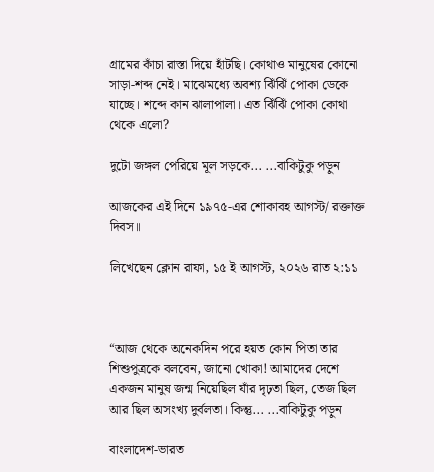গ্রামের কাঁচা রাস্তা দিয়ে হাঁটছি। কোথাও মানুষের কোনো সাড়া-শব্দ নেই। মাঝেমধ্যে অবশ্য ঝিঁঝিঁ পোকা ডেকে যাচ্ছে। শব্দে কান ঝালাপালা। এত ঝিঁঝিঁ পোকা কোথা থেকে এলো?

দুটো জঙ্গল পেরিয়ে মূল সড়কে... ...বাকিটুকু পড়ুন

আজকের এই দিনে ১৯৭৫-এর শোকাবহ আগস্ট/ রক্তাক্ত দিবস॥

লিখেছেন ক্লোন রাফা, ১৫ ই আগস্ট, ২০২৬ রাত ২:১১



“আজ থেকে অনেকদিন পরে হয়ত কোন পিতা তার শিশুপুত্রকে বলবেন, জানো খোকা! আমাদের দেশে একজন মানুষ জন্ম নিয়েছিল যাঁর দৃঢ়তা ছিল, তেজ ছিল আর ছিল অসংখ্য দুর্বলতা। কিন্তু... ...বাকিটুকু পড়ুন

বাংলাদেশ-ভারত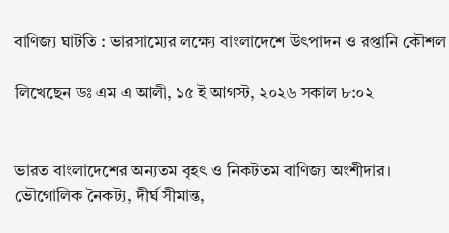বাণিজ্য ঘাটতি : ভারসাম্যের লক্ষ্যে বাংলাদেশে উৎপাদন ও রপ্তানি কৌশল

লিখেছেন ডঃ এম এ আলী, ১৫ ই আগস্ট, ২০২৬ সকাল ৮:০২


ভারত বাংলাদেশের অন্যতম বৃহৎ ও নিকটতম বাণিজ্য অংশীদার। ভৌগোলিক নৈকট্য, দীর্ঘ সীমান্ত,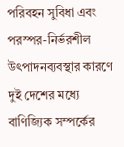পরিবহন সুবিধা এবং পরস্পর-নির্ভরশীল উৎপাদনব্যবস্থার কারণে দুই দেশের মধ্যে বাণিজ্যিক সম্পর্কের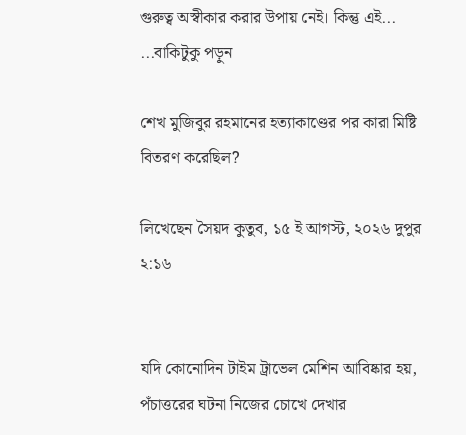গুরুত্ব অস্বীকার করার উপায় নেই। কিন্তু এই... ...বাকিটুকু পড়ুন

শেখ মুজিবুর রহমানের হত্যাকাণ্ডের পর কারা মিষ্টি বিতরণ করেছিল?

লিখেছেন সৈয়দ কুতুব, ১৫ ই আগস্ট, ২০২৬ দুপুর ২:১৬


যদি কোনোদিন টাইম ট্রাভেল মেশিন আবিষ্কার হয়, পঁচাত্তরের ঘটনা নিজের চোখে দেখার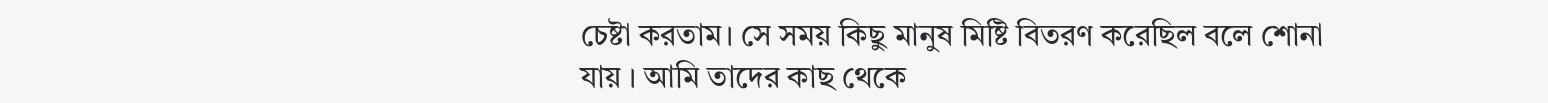চেষ্টা করতাম। সে সময় কিছু মানুষ মিষ্টি বিতরণ করেছিল বলে শোনা যায় । আমি তাদের কাছ থেকে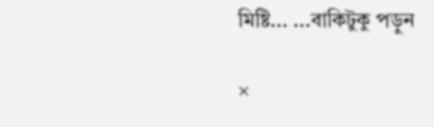মিষ্টি... ...বাকিটুকু পড়ুন

×